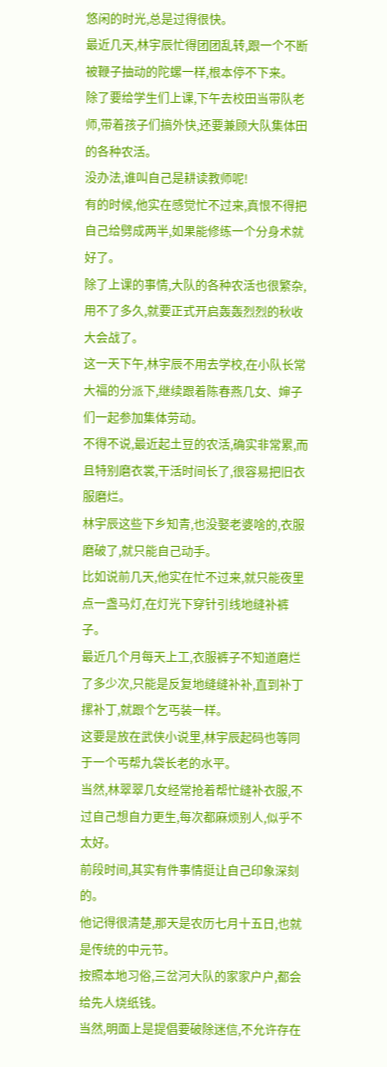悠闲的时光,总是过得很快。
最近几天,林宇辰忙得团团乱转,跟一个不断被鞭子抽动的陀螺一样,根本停不下来。
除了要给学生们上课,下午去校田当带队老师,带着孩子们搞外快,还要兼顾大队集体田的各种农活。
没办法,谁叫自己是耕读教师呢!
有的时候,他实在感觉忙不过来,真恨不得把自己给劈成两半,如果能修练一个分身术就好了。
除了上课的事情,大队的各种农活也很繁杂,用不了多久,就要正式开启轰轰烈烈的秋收大会战了。
这一天下午,林宇辰不用去学校,在小队长常大福的分派下,继续跟着陈春燕几女、婶子们一起参加集体劳动。
不得不说,最近起土豆的农活,确实非常累,而且特别磨衣裳,干活时间长了,很容易把旧衣服磨烂。
林宇辰这些下乡知青,也没娶老婆啥的,衣服磨破了,就只能自己动手。
比如说前几天,他实在忙不过来,就只能夜里点一盏马灯,在灯光下穿针引线地缝补裤子。
最近几个月每天上工,衣服裤子不知道磨烂了多少次,只能是反复地缝缝补补,直到补丁摞补丁,就跟个乞丐装一样。
这要是放在武侠小说里,林宇辰起码也等同于一个丐帮九袋长老的水平。
当然,林翠翠几女经常抢着帮忙缝补衣服,不过自己想自力更生,每次都麻烦别人,似乎不太好。
前段时间,其实有件事情挺让自己印象深刻的。
他记得很清楚,那天是农历七月十五日,也就是传统的中元节。
按照本地习俗,三岔河大队的家家户户,都会给先人烧纸钱。
当然,明面上是提倡要破除迷信,不允许存在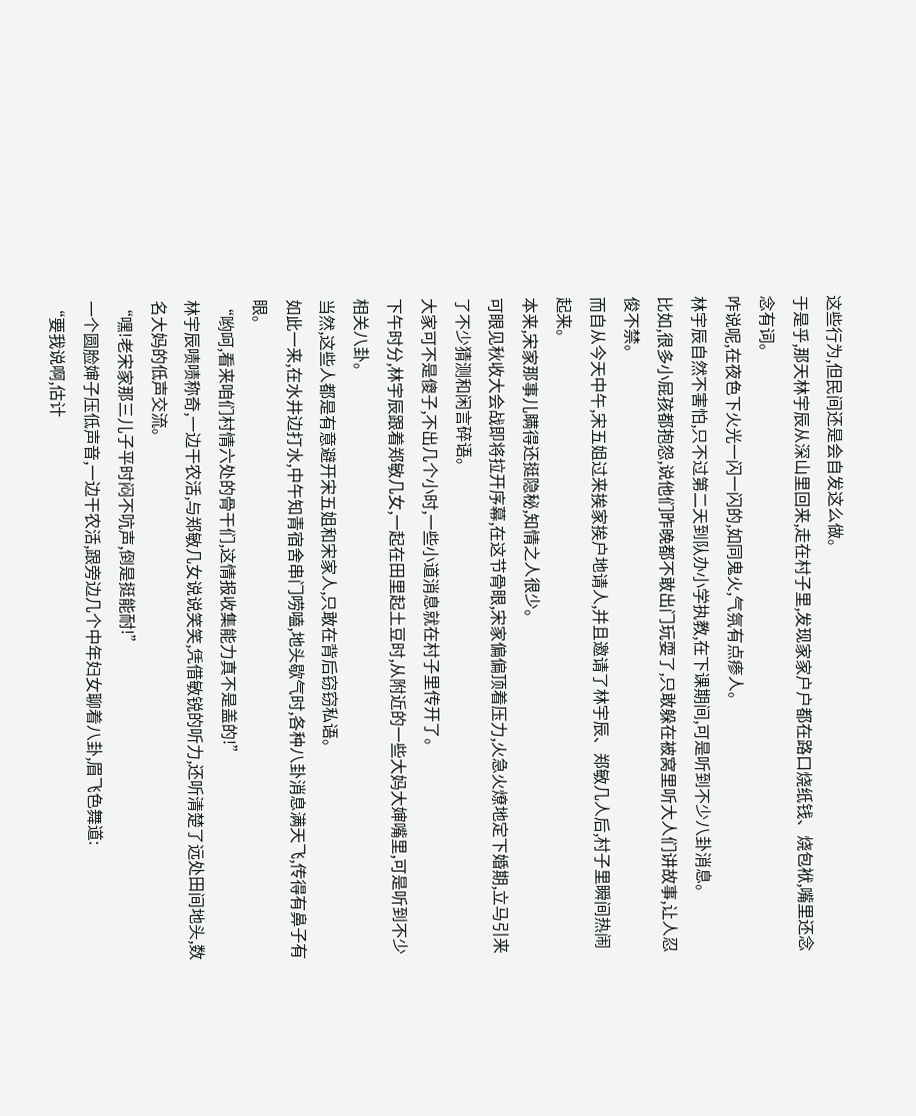这些行为,但民间还是会自发这么做。
于是乎,那天林宇辰从深山里回来,走在村子里,发现家家户户都在路口烧纸钱、烧包袱,嘴里还念念有词。
咋说呢,在夜色下火光一闪一闪的,如同鬼火,气氛有点瘆人。
林宇辰自然不害怕,只不过第二天到队办小学执教,在下课期间,可是听到不少八卦消息。
比如,很多小屁孩都抱怨,说他们昨晚都不敢出门玩耍了,只敢躲在被窝里听大人们讲故事,让人忍俊不禁。
而自从今天中午,宋五姐过来挨家挨户地请人,并且邀请了林宇辰、郑敏几人后,村子里瞬间热闹起来。
本来,宋家那事儿瞒得还挺隐秘,知情之人很少。
可眼见秋收大会战即将拉开序幕,在这节骨眼,宋家偏偏顶着压力,火急火燎地定下婚期,立马引来了不少猜测和闲言碎语。
大家可不是傻子,不出几个小时,一些小道消息就在村子里传开了。
下午时分,林宇辰跟着郑敏几女,一起在田里起土豆时,从附近的一些大妈大婶嘴里,可是听到不少相关八卦。
当然,这些人都是有意避开宋五姐和宋家人,只敢在背后窃窃私语。
如此一来,在水井边打水,中午知青宿舍串门唠嗑,地头歇气时,各种八卦消息满天飞,传得有鼻子有眼。
“哟呵,看来咱们村情六处的骨干们,这情报收集能力真不是盖的!”
林宇辰啧啧称奇,一边干农活,与郑敏几女说说笑笑,凭借敏锐的听力,还听清楚了远处田间地头,数名大妈的低声交流。
“嘿!老宋家那三儿子平时闷不吭声,倒是挺能耐!”
一个圆脸婶子压低声音,一边干农活,跟旁边几个中年妇女聊着八卦,眉飞色舞道:
“要我说啊,估计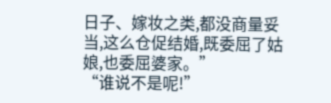日子、嫁妆之类,都没商量妥当,这么仓促结婚,既委屈了姑娘,也委屈婆家。”
“谁说不是呢!”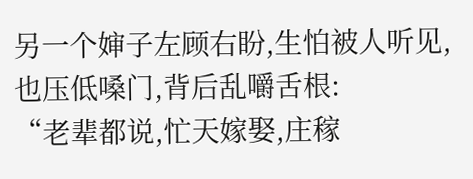另一个婶子左顾右盼,生怕被人听见,也压低嗓门,背后乱嚼舌根:
“老辈都说,忙天嫁娶,庄稼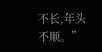不长,年头不顺。”